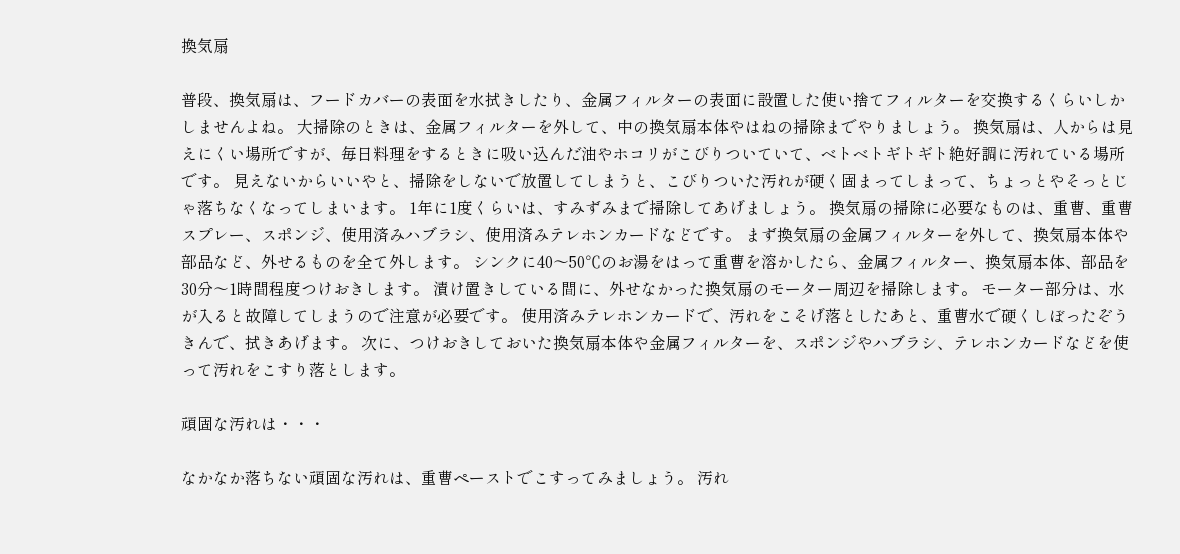換気扇

普段、換気扇は、フードカバーの表面を水拭きしたり、金属フィルターの表面に設置した使い捨てフィルターを交換するくらいしかしませんよね。 大掃除のときは、金属フィルターを外して、中の換気扇本体やはねの掃除までやりましょう。 換気扇は、人からは見えにくい場所ですが、毎日料理をするときに吸い込んだ油やホコリがこびりついていて、ベトベトギトギト絶好調に汚れている場所です。 見えないからいいやと、掃除をしないで放置してしまうと、こびりついた汚れが硬く固まってしまって、ちょっとやそっとじゃ落ちなくなってしまいます。 1年に1度くらいは、すみずみまで掃除してあげましょう。 換気扇の掃除に必要なものは、重曹、重曹スプレー、スポンジ、使用済みハブラシ、使用済みテレホンカードなどです。 まず換気扇の金属フィルターを外して、換気扇本体や部品など、外せるものを全て外します。 シンクに40〜50℃のお湯をはって重曹を溶かしたら、金属フィルター、換気扇本体、部品を30分〜1時間程度つけおきします。 漬け置きしている間に、外せなかった換気扇のモーター周辺を掃除します。 モーター部分は、水が入ると故障してしまうので注意が必要です。 使用済みテレホンカードで、汚れをこそげ落としたあと、重曹水で硬くしぼったぞうきんで、拭きあげます。 次に、つけおきしておいた換気扇本体や金属フィルターを、スポンジやハブラシ、テレホンカードなどを使って汚れをこすり落とします。

頑固な汚れは・・・

なかなか落ちない頑固な汚れは、重曹ペーストでこすってみましょう。 汚れ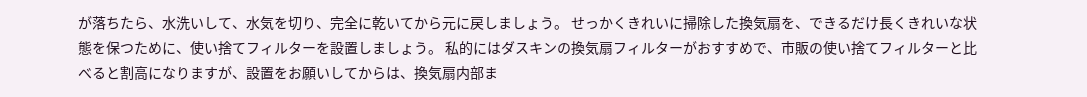が落ちたら、水洗いして、水気を切り、完全に乾いてから元に戻しましょう。 せっかくきれいに掃除した換気扇を、できるだけ長くきれいな状態を保つために、使い捨てフィルターを設置しましょう。 私的にはダスキンの換気扇フィルターがおすすめで、市販の使い捨てフィルターと比べると割高になりますが、設置をお願いしてからは、換気扇内部ま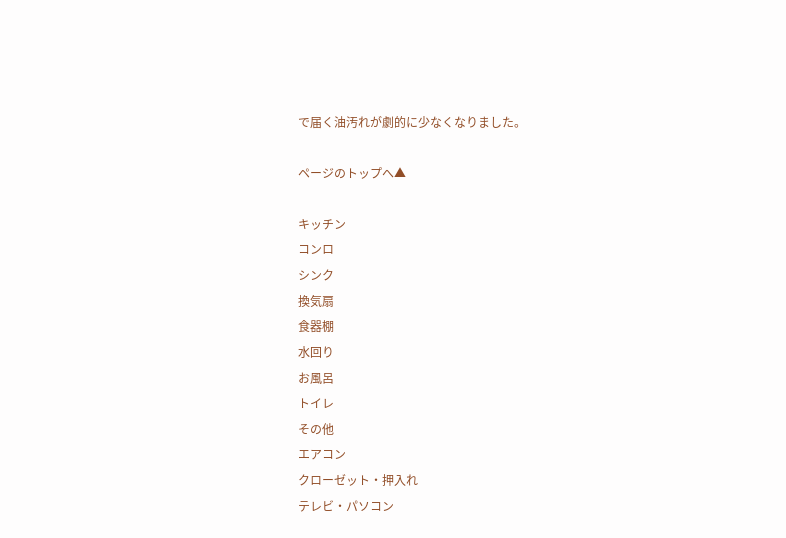で届く油汚れが劇的に少なくなりました。

ページのトップへ▲

キッチン
コンロ
シンク
換気扇
食器棚
水回り
お風呂
トイレ
その他
エアコン
クローゼット・押入れ
テレビ・パソコン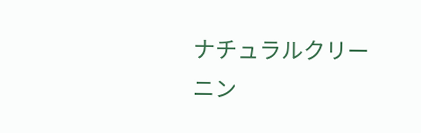ナチュラルクリーニン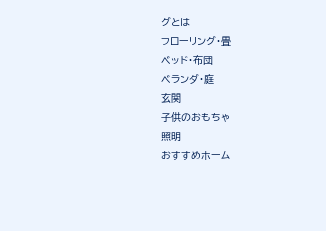グとは
フローリング・畳
ベッド・布団
ベランダ・庭
玄関
子供のおもちゃ
照明
おすすめホーム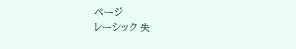ページ
レーシック 失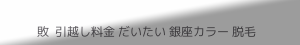敗  引越し料金 だいたい 銀座カラー 脱毛